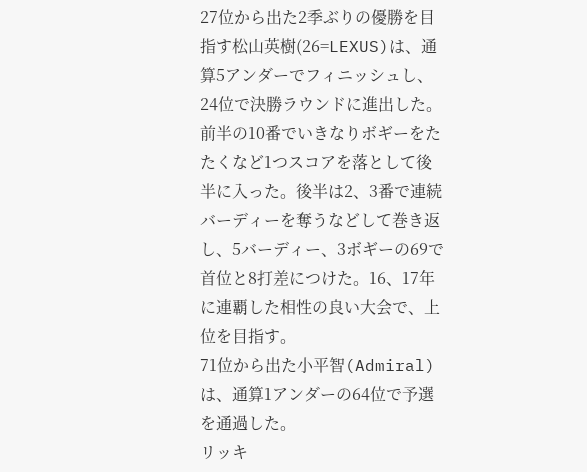27位から出た2季ぶりの優勝を目指す松山英樹(26=LEXUS)は、通算5アンダーでフィニッシュし、24位で決勝ラウンドに進出した。
前半の10番でいきなりボギーをたたくなど1つスコアを落として後半に入った。後半は2、3番で連続バーディーを奪うなどして巻き返し、5バーディー、3ボギーの69で首位と8打差につけた。16、17年に連覇した相性の良い大会で、上位を目指す。
71位から出た小平智(Admiral)は、通算1アンダーの64位で予選を通過した。
リッキ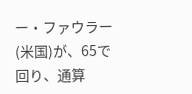ー・ファウラー(米国)が、65で回り、通算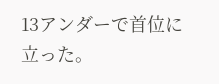13アンダーで首位に立った。